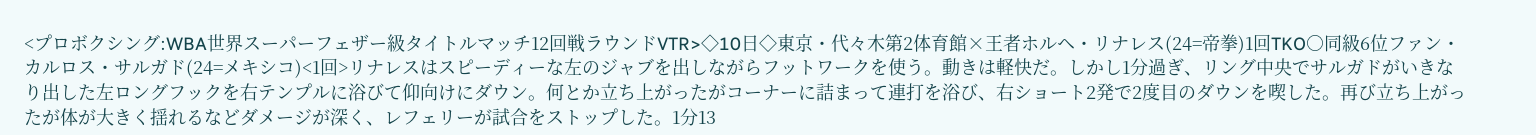<プロボクシング:WBA世界スーパーフェザー級タイトルマッチ12回戦ラウンドVTR>◇10日◇東京・代々木第2体育館×王者ホルヘ・リナレス(24=帝拳)1回TKO○同級6位ファン・カルロス・サルガド(24=メキシコ)<1回>リナレスはスピーディーな左のジャブを出しながらフットワークを使う。動きは軽快だ。しかし1分過ぎ、リング中央でサルガドがいきなり出した左ロングフックを右テンプルに浴びて仰向けにダウン。何とか立ち上がったがコーナーに詰まって連打を浴び、右ショート2発で2度目のダウンを喫した。再び立ち上がったが体が大きく揺れるなどダメージが深く、レフェリーが試合をストップした。1分13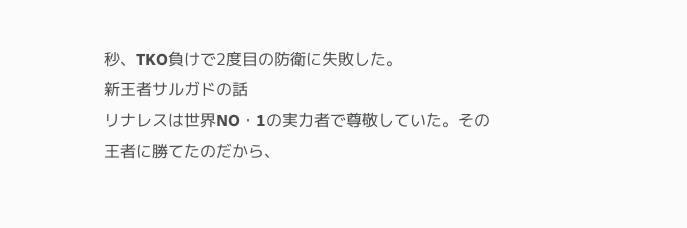秒、TKO負けで2度目の防衛に失敗した。
新王者サルガドの話
リナレスは世界NO・1の実力者で尊敬していた。その王者に勝てたのだから、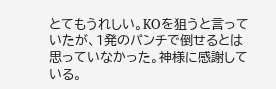とてもうれしい。KOを狙うと言っていたが、1発のパンチで倒せるとは思っていなかった。神様に感謝している。